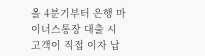올 4분기부터 은행 마이너스통장 대출 시 고객이 직접 이자 납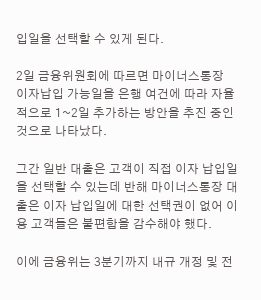입일을 선택할 수 있게 된다.

2일 금융위원회에 따르면 마이너스통장 이자납입 가능일을 은행 여건에 따라 자율적으로 1~2일 추가하는 방안을 추진 중인 것으로 나타났다.

그간 일반 대출은 고객이 직접 이자 납입일을 선택할 수 있는데 반해 마이너스통장 대출은 이자 납입일에 대한 선택권이 없어 이용 고객들은 불편함을 감수해야 했다.

이에 금융위는 3분기까지 내규 개정 및 전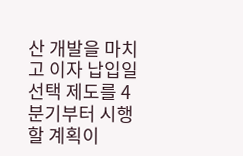산 개발을 마치고 이자 납입일 선택 제도를 4분기부터 시행할 계획이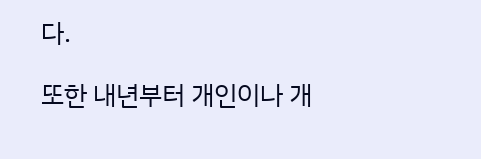다.

또한 내년부터 개인이나 개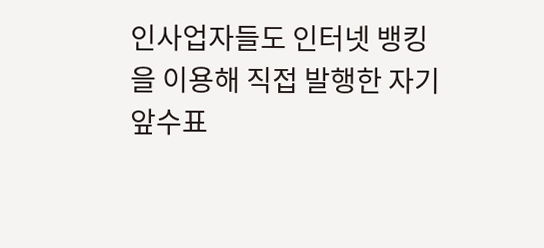인사업자들도 인터넷 뱅킹을 이용해 직접 발행한 자기앞수표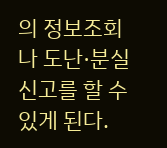의 정보조회나 도난·분실신고를 할 수 있게 된다.